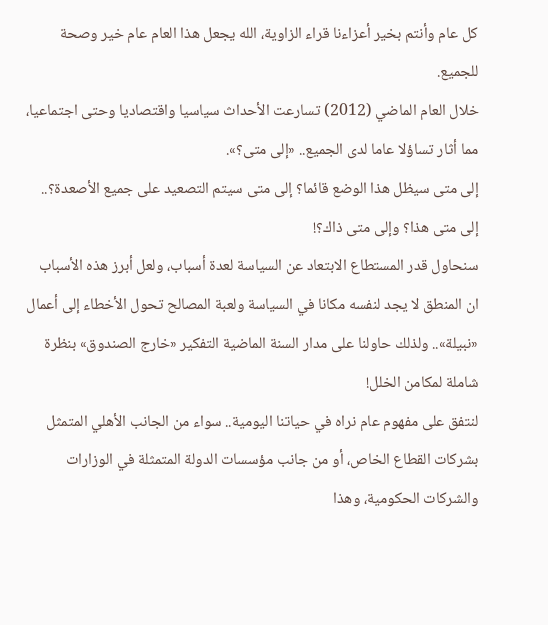كل عام وأنتم بخير أعزاءنا قراء الزاوية، الله يجعل هذا العام عام خير وصحة للجميع.
خلال العام الماضي (2012) تسارعت الأحداث سياسيا واقتصاديا وحتى اجتماعيا، مما أثار تساؤلا عاما لدى الجميع.. «إلى متى؟».
إلى متى سيظل هذا الوضع قائما؟ إلى متى سيتم التصعيد على جميع الأصعدة؟.. إلى متى هذا؟ وإلى متى ذاك؟!
سنحاول قدر المستطاع الابتعاد عن السياسة لعدة أسباب، ولعل أبرز هذه الأسباب ان المنطق لا يجد لنفسه مكانا في السياسة ولعبة المصالح تحول الأخطاء إلى أعمال «نبيلة».. ولذلك حاولنا على مدار السنة الماضية التفكير «خارج الصندوق» بنظرة شاملة لمكامن الخلل!
لنتفق على مفهوم عام نراه في حياتنا اليومية.. سواء من الجانب الأهلي المتمثل بشركات القطاع الخاص، أو من جانب مؤسسات الدولة المتمثلة في الوزارات والشركات الحكومية، وهذا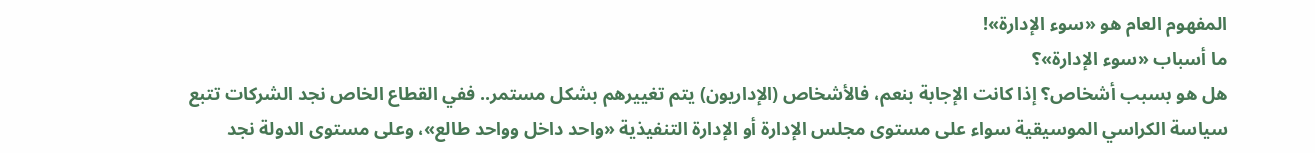المفهوم العام هو «سوء الإدارة»!
ما أسباب «سوء الإدارة»؟
هل هو بسبب أشخاص؟ إذا كانت الإجابة بنعم، فالأشخاص (الإداريون) يتم تغييرهم بشكل مستمر.. ففي القطاع الخاص نجد الشركات تتبع سياسة الكراسي الموسيقية سواء على مستوى مجلس الإدارة أو الإدارة التنفيذية «واحد داخل وواحد طالع»، وعلى مستوى الدولة نجد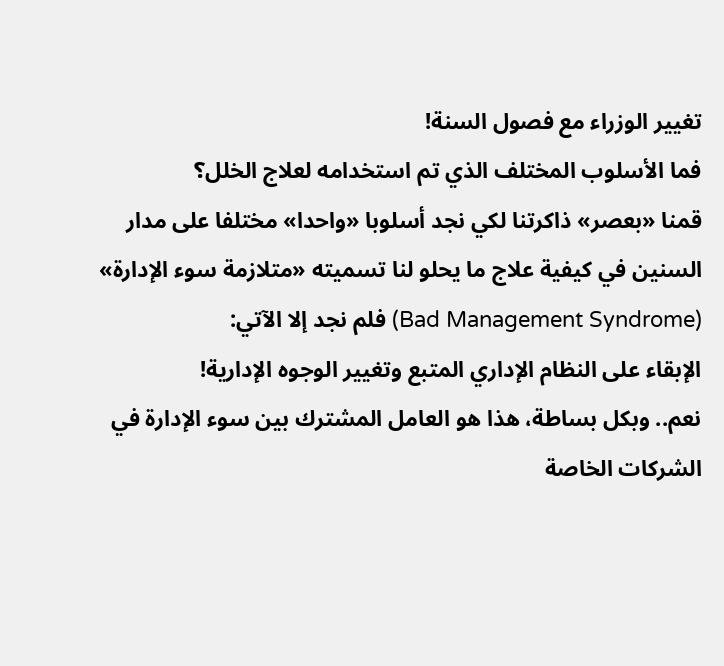تغيير الوزراء مع فصول السنة!
فما الأسلوب المختلف الذي تم استخدامه لعلاج الخلل؟
قمنا «بعصر» ذاكرتنا لكي نجد أسلوبا «واحدا» مختلفا على مدار السنين في كيفية علاج ما يحلو لنا تسميته «متلازمة سوء الإدارة» (Bad Management Syndrome) فلم نجد إلا الآتي:
الإبقاء على النظام الإداري المتبع وتغيير الوجوه الإدارية!
نعم.. وبكل بساطة، هذا هو العامل المشترك بين سوء الإدارة في الشركات الخاصة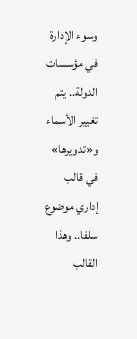وسوء الإدارة في مؤسسات الدولة.. يتم تغيير الأسماء و«تدويرها» في قالب إداري موضوع سلفا.. وهذا القالب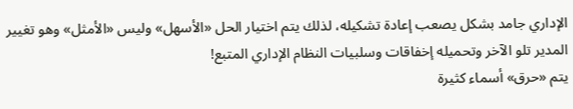الإداري جامد بشكل يصعب إعادة تشكيله، لذلك يتم اختيار الحل «الأسهل» وليس «الأمثل» وهو تغيير المدير تلو الآخر وتحميله إخفاقات وسلبيات النظام الإداري المتبع!
يتم «حرق» أسماء كثيرة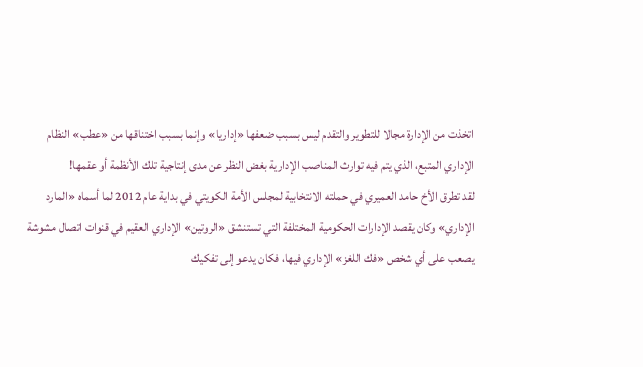اتخذت من الإدارة مجالا للتطوير والتقدم ليس بسبب ضعفها «إداريا» وإنما بسبب اختناقها من «عطب» النظام الإداري المتبع، الذي يتم فيه توارث المناصب الإدارية بغض النظر عن مدى إنتاجية تلك الأنظمة أو عقمها!
لقد تطرق الأخ حامد العميري في حملته الانتخابية لمجلس الأمة الكويتي في بداية عام 2012 لما أسماه «المارد الإداري» وكان يقصد الإدارات الحكومية المختلفة التي تستنشق «الروتين» الإداري العقيم في قنوات اتصال مشوشة يصعب على أي شخص «فك اللغز» الإداري فيها، فكان يدعو إلى تفكيك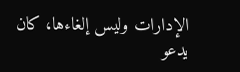الإدارات وليس إلغاءها، كان يدعو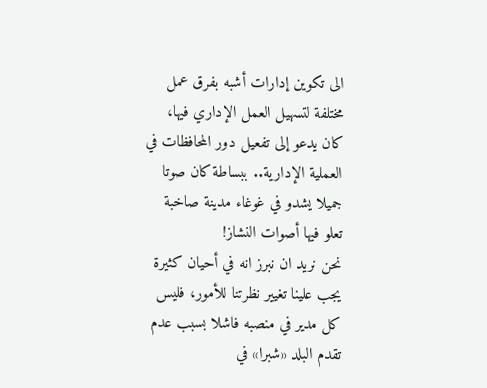الى تكوين إدارات أشبه بفرق عمل مختلفة لتسهيل العمل الإداري فيها، كان يدعو إلى تفعيل دور المحافظات في العملية الإدارية.. ببساطة كان صوتا جميلا يشدو في غوغاء مدينة صاخبة تعلو فيها أصوات النشاز!
نحن نريد ان نبرز انه في أحيان كثيرة يجب علينا تغيير نظرتنا للأمور، فليس كل مدير في منصبه فاشلا بسبب عدم تقدم البلد «شبرا» في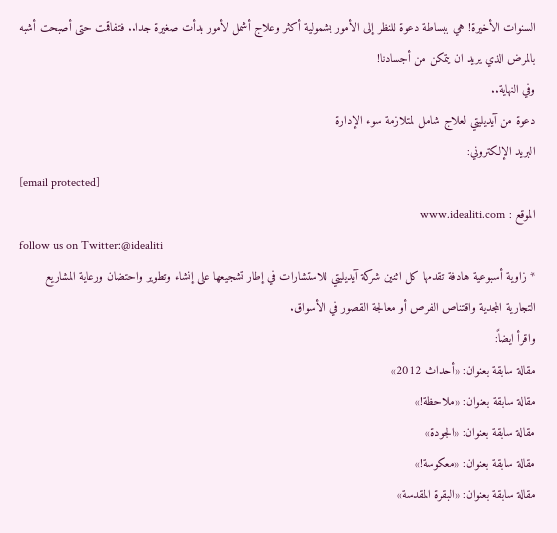السنوات الأخيرة! هي ببساطة دعوة للنظر إلى الأمور بشمولية أكثر وعلاج أشمل لأمور بدأت صغيرة جدا.. فتفاقمت حتى أصبحت أشبه بالمرض الذي يريد ان يتمكن من أجسادنا!
وفي النهاية..
دعوة من آيديليتي لعلاج شامل لمتلازمة سوء الإدارة
البريد الإلكتروني:
[email protected]
الموقع : www.idealiti.com
follow us on Twitter:@idealiti
* زاوية أسبوعية هادفة تقدمها كل اثنين شركة آيديليتي للاستشارات في إطار تشجيعها على إنشاء وتطوير واحتضان ورعاية المشاريع التجارية المجدية واقتناص الفرص أو معالجة القصور في الأسواق.
واقرأ ايضاً:
مقالة سابقة بعنوان: «أحداث 2012»
مقالة سابقة بعنوان: «ملاحظة!»
مقالة سابقة بعنوان: «الجودة»
مقالة سابقة بعنوان: «معكوسة!»
مقالة سابقة بعنوان: «البقرة المقدسة»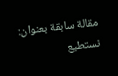مقالة سابقة بعنوان: نستطيع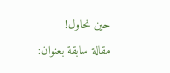حين نحاول!
مقالة سابقة بعنوان: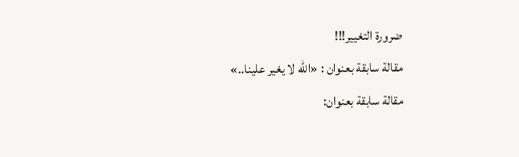ضرورة التغيير!!!
مقالة سابقة بعنوان : «الله لا يغير علينا..»
مقالة سابقة بعنوان: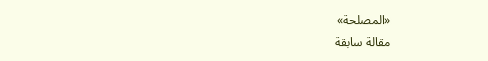«المصلحة»
مقالة سابقة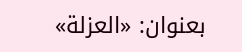بعنوان: «العزلة»